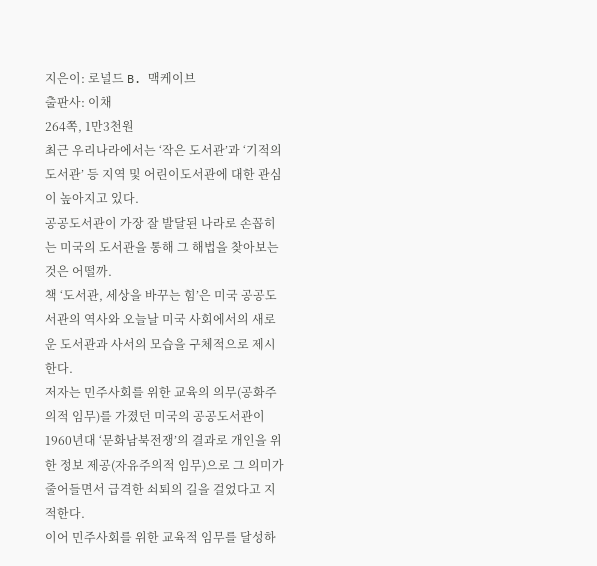지은이: 로널드 B. 맥케이브
출판사: 이채
264쪽, 1만3천원
최근 우리나라에서는 ‘작은 도서관’과 ‘기적의 도서관’ 등 지역 및 어린이도서관에 대한 관심이 높아지고 있다.
공공도서관이 가장 잘 발달된 나라로 손꼽히는 미국의 도서관을 통해 그 해법을 찾아보는 것은 어떨까.
책 ‘도서관, 세상을 바꾸는 힘’은 미국 공공도서관의 역사와 오늘날 미국 사회에서의 새로운 도서관과 사서의 모습을 구체적으로 제시한다.
저자는 민주사회를 위한 교육의 의무(공화주의적 임무)를 가졌던 미국의 공공도서관이 1960년대 ‘문화남북전쟁’의 결과로 개인을 위한 정보 제공(자유주의적 임무)으로 그 의미가 줄어들면서 급격한 쇠퇴의 길을 걸었다고 지적한다.
이어 민주사회를 위한 교육적 임무를 달성하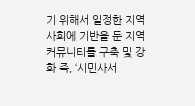기 위해서 일정한 지역사회에 기반을 둔 지역 커뮤니티를 구축 및 강화 즉, ‘시민사서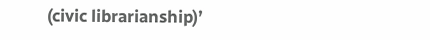(civic librarianship)’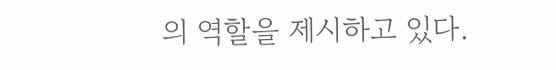의 역할을 제시하고 있다.